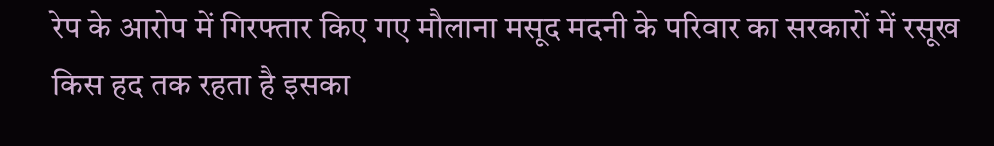रेप के आरोप में गिरफ्तार किए गए मौलाना मसूद मदनी के परिवार का सरकारों में रसूख किस हद तक रहता है इसका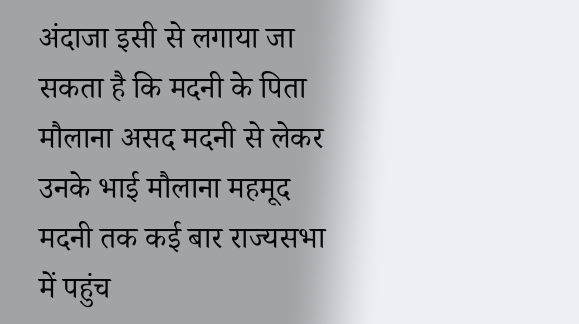अंदाजा इसी से लगाया जा सकता है कि मदनी के पिता मौलाना असद मदनी से लेकर उनके भाई मौलाना महमूद मदनी तक कई बार राज्यसभा में पहुंच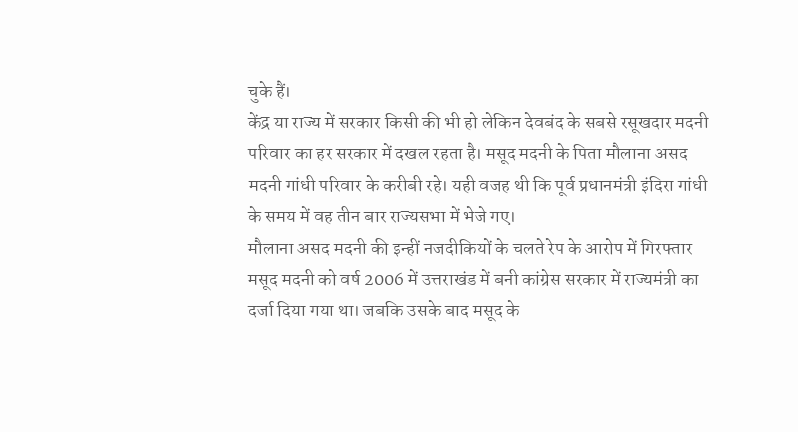चुके हैं।
केंद्र या राज्य में सरकार किसी की भी हो लेकिन देवबंद के सबसे रसूखदार मदनी परिवार का हर सरकार में दखल रहता है। मसूद मदनी के पिता मौलाना असद मदनी गांधी परिवार के करीबी रहे। यही वजह थी कि पूर्व प्रधानमंत्री इंदिरा गांधी के समय में वह तीन बार राज्यसभा में भेजे गए।
मौलाना असद मदनी की इन्हीं नजदीकियों के चलते रेप के आरोप में गिरफ्तार मसूद मदनी को वर्ष 2006 में उत्तराखंड में बनी कांग्रेस सरकार में राज्यमंत्री का दर्जा दिया गया था। जबकि उसके बाद मसूद के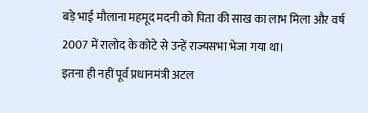बड़े भाई मौलाना महमूद मदनी को पिता की साख का लाभ मिला और वर्ष 2007 में रालोद के कोटे से उन्हें राज्यसभा भेजा गया था।
इतना ही नहीं पूर्व प्रधानमंत्री अटल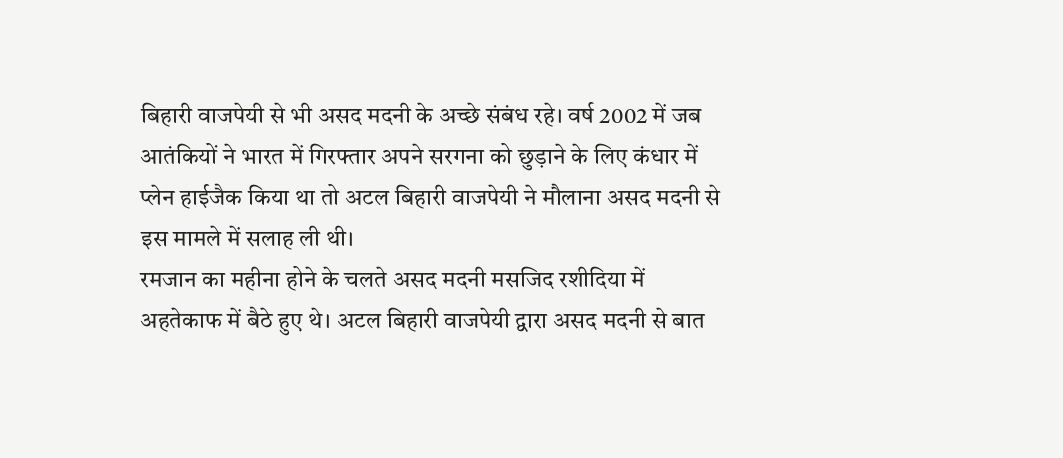बिहारी वाजपेयी से भी असद मदनी के अच्छे संबंध रहे। वर्ष 2002 में जब आतंकियों ने भारत में गिरफ्तार अपने सरगना को छुड़ाने के लिए कंधार में प्लेन हाईजैक किया था तो अटल बिहारी वाजपेयी ने मौलाना असद मदनी से इस मामले में सलाह ली थी।
रमजान का महीना होने के चलते असद मदनी मसजिद रशीदिया में अहतेकाफ में बैठे हुए थे। अटल बिहारी वाजपेयी द्वारा असद मदनी से बात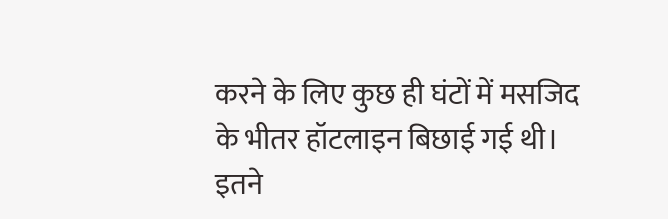करने के लिए कुछ ही घंटों में मसजिद के भीतर हॉटलाइन बिछाई गई थी। इतने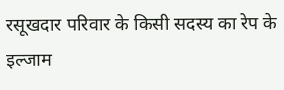रसूखदार परिवार के किसी सदस्य का रेप के इल्जाम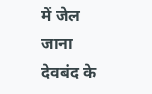में जेल जाना देवबंद के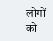लोगों को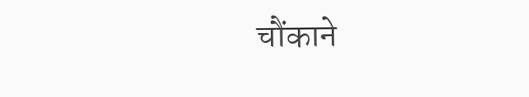चौंकाने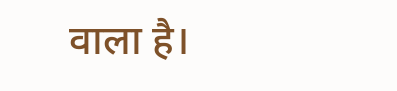वाला है।